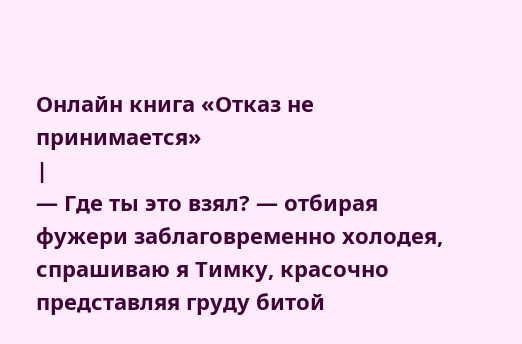Онлайн книга «Отказ не принимается»
|
— Где ты это взял? — отбирая фужери заблаговременно холодея, спрашиваю я Тимку, красочно представляя груду битой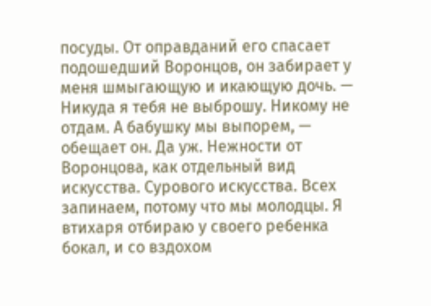посуды. От оправданий его спасает подошедший Воронцов, он забирает у меня шмыгающую и икающую дочь. — Никуда я тебя не выброшу. Никому не отдам. А бабушку мы выпорем, — обещает он. Да уж. Нежности от Воронцова, как отдельный вид искусства. Сурового искусства. Всех запинаем, потому что мы молодцы. Я втихаря отбираю у своего ребенка бокал, и со вздохом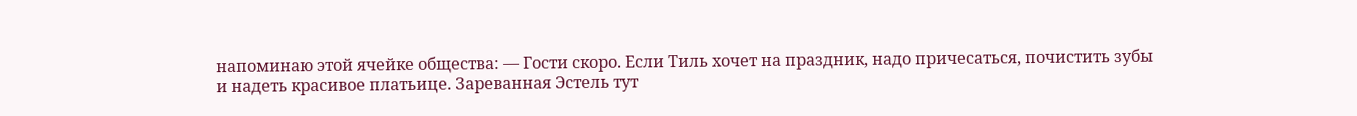напоминаю этой ячейке общества: — Гости скоро. Если Тиль хочет на праздник, надо причесаться, почистить зубы и надеть красивое платьице. Зареванная Эстель тут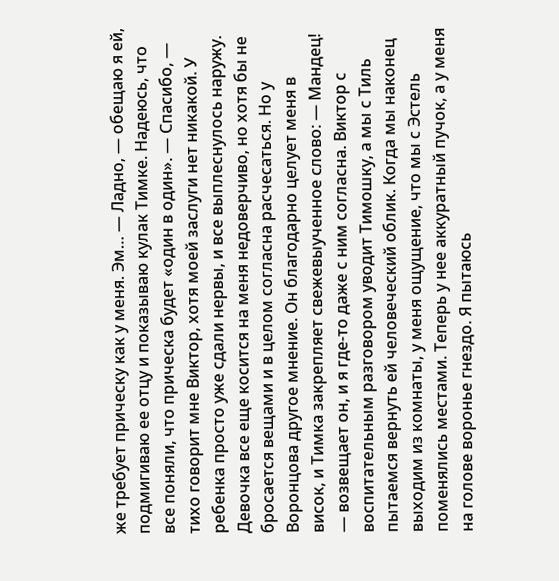же требует прическу как у меня. Эм… — Ладно, — обещаю я ей, подмигиваю ее отцу и показываю кулак Тимке. Надеюсь, что все поняли, что прическа будет «один в один». — Спасибо, — тихо говорит мне Виктор, хотя моей заслуги нет никакой. У ребенка просто уже сдали нервы, и все выплеснулось наружу. Девочка все еще косится на меня недоверчиво, но хотя бы не бросается вещами и в целом согласна расчесаться. Но у Воронцова другое мнение. Он благодарно целует меня в висок, и Тимка закрепляет свежевыученное слово: — Мандец! — возвещает он, и я где-то даже с ним согласна. Виктор с воспитательным разговором уводит Тимошку, а мы с Тиль пытаемся вернуть ей человеческий облик. Когда мы наконец выходим из комнаты, у меня ощущение, что мы с Эстель поменялись местами. Теперь у нее аккуратный пучок, а у меня на голове воронье гнездо. Я пытаюсь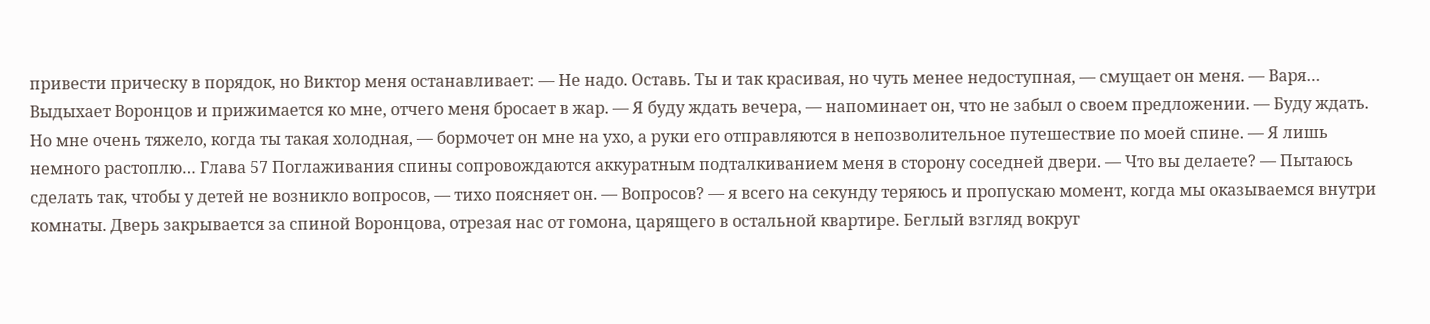привести прическу в порядок, но Виктор меня останавливает: — Не надо. Оставь. Ты и так красивая, но чуть менее недоступная, — смущает он меня. — Варя… Выдыхает Воронцов и прижимается ко мне, отчего меня бросает в жар. — Я буду ждать вечера, — напоминает он, что не забыл о своем предложении. — Буду ждать. Но мне очень тяжело, когда ты такая холодная, — бормочет он мне на ухо, а руки его отправляются в непозволительное путешествие по моей спине. — Я лишь немного растоплю… Глава 57 Поглаживания спины сопровождаются аккуратным подталкиванием меня в сторону соседней двери. — Что вы делаете? — Пытаюсь сделать так, чтобы у детей не возникло вопросов, — тихо поясняет он. — Вопросов? — я всего на секунду теряюсь и пропускаю момент, когда мы оказываемся внутри комнаты. Дверь закрывается за спиной Воронцова, отрезая нас от гомона, царящего в остальной квартире. Беглый взгляд вокруг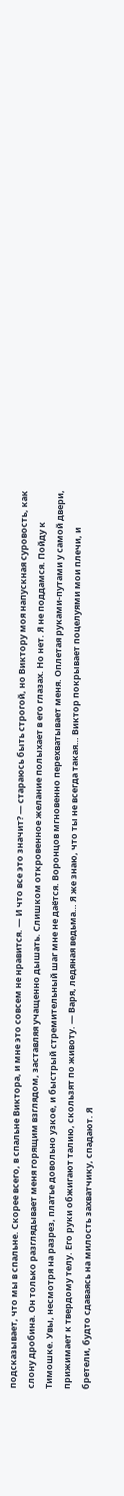подсказывает, что мы в спальне. Скорее всего, в спальне Виктора, и мне это совсем не нравится. — И что все это значит? — стараюсь быть строгой, но Виктору моя напускная суровость, как слону дробина. Он только разглядывает меня горящим взглядом, заставляя учащенно дышать. Слишком откровенное желание полыхает в его глазах. Но нет. Я не поддамся. Пойду к Тимошке. Увы, несмотря на разрез, платье довольно узкое, и быстрый стремительный шаг мне не даётся. Воронцов мгновенно перехватывает меня. Оплетая руками-путами у самой двери, прижимает к твердому телу. Его руки обжигают талию, скользят по животу. — Варя, ледяная ведьма… Я же знаю, что ты не всегда такая… Виктор покрывает поцелуями мои плечи, и бретели, будто сдаваясь на милость захватчику, спадают. Я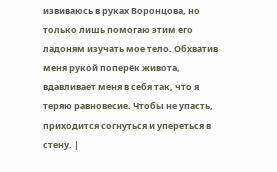извиваюсь в руках Воронцова, но только лишь помогаю этим его ладоням изучать мое тело. Обхватив меня рукой поперёк живота, вдавливает меня в себя так, что я теряю равновесие. Чтобы не упасть, приходится согнуться и упереться в стену. |